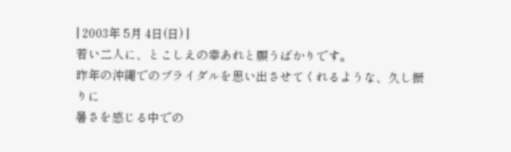| 2003年 5月 4日(日) |
若い二人に、とこしえの幸あれと願うばかりです。
昨年の沖縄でのブライダルを思い出させてくれるような、久し振りに
暑さを感じる中での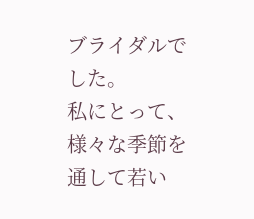ブライダルでした。
私にとって、様々な季節を通して若い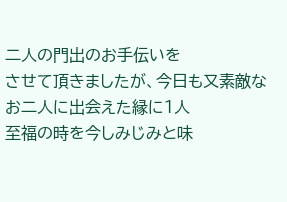二人の門出のお手伝いを
させて頂きましたが、今日も又素敵なお二人に出会えた縁に1人
至福の時を今しみじみと味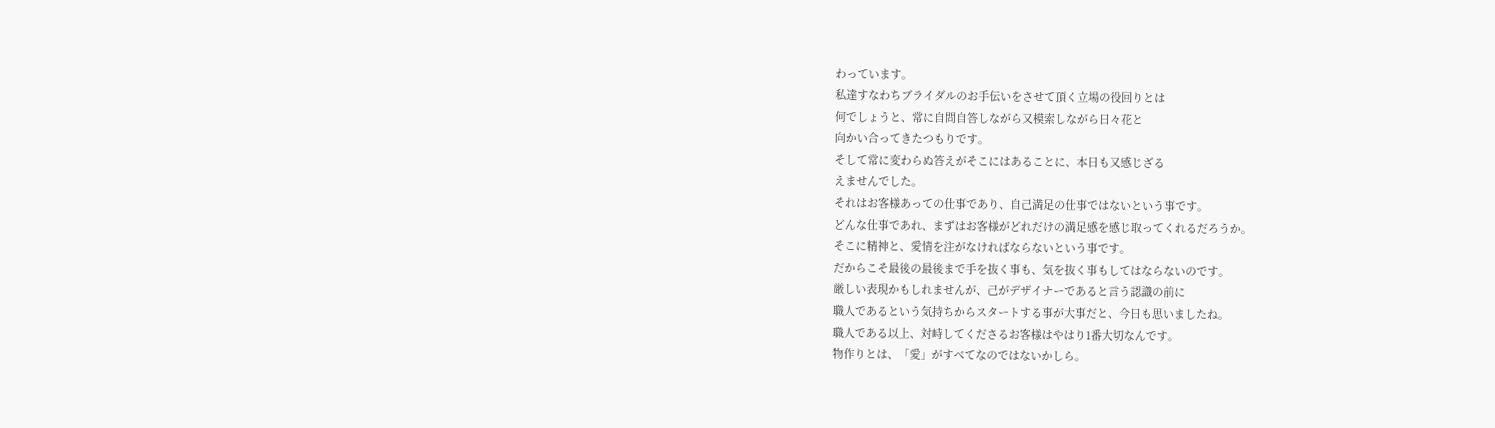わっています。
私達すなわちブライダルのお手伝いをさせて頂く立場の役回りとは
何でしょうと、常に自問自答しながら又模索しながら日々花と
向かい合ってきたつもりです。
そして常に変わらぬ答えがそこにはあることに、本日も又感じざる
えませんでした。
それはお客様あっての仕事であり、自己満足の仕事ではないという事です。
どんな仕事であれ、まずはお客様がどれだけの満足感を感じ取ってくれるだろうか。
そこに精神と、愛情を注がなければならないという事です。
だからこそ最後の最後まで手を抜く事も、気を抜く事もしてはならないのです。
厳しい表現かもしれませんが、己がデザイナーであると言う認識の前に
職人であるという気持ちからスタートする事が大事だと、今日も思いましたね。
職人である以上、対峙してくださるお客様はやはり1番大切なんです。
物作りとは、「愛」がすべてなのではないかしら。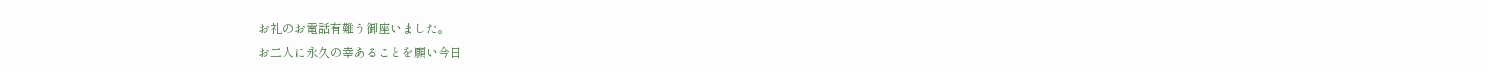お礼のお電話有難う御座いました。
お二人に永久の幸あることを願い今日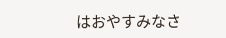はおやすみなさ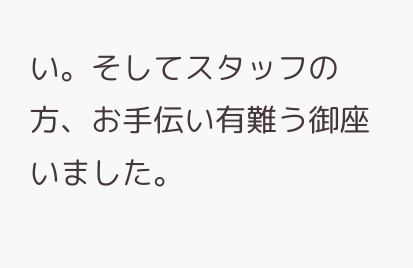い。そしてスタッフの
方、お手伝い有難う御座いました。